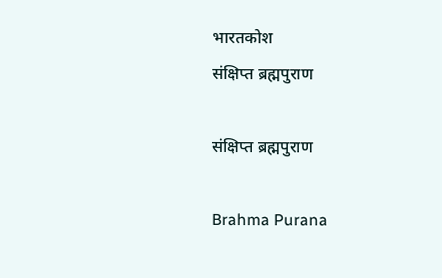भारतकोश
संक्षिप्त ब्रह्मपुराण

संक्षिप्त ब्रह्मपुराण

Brahma Purana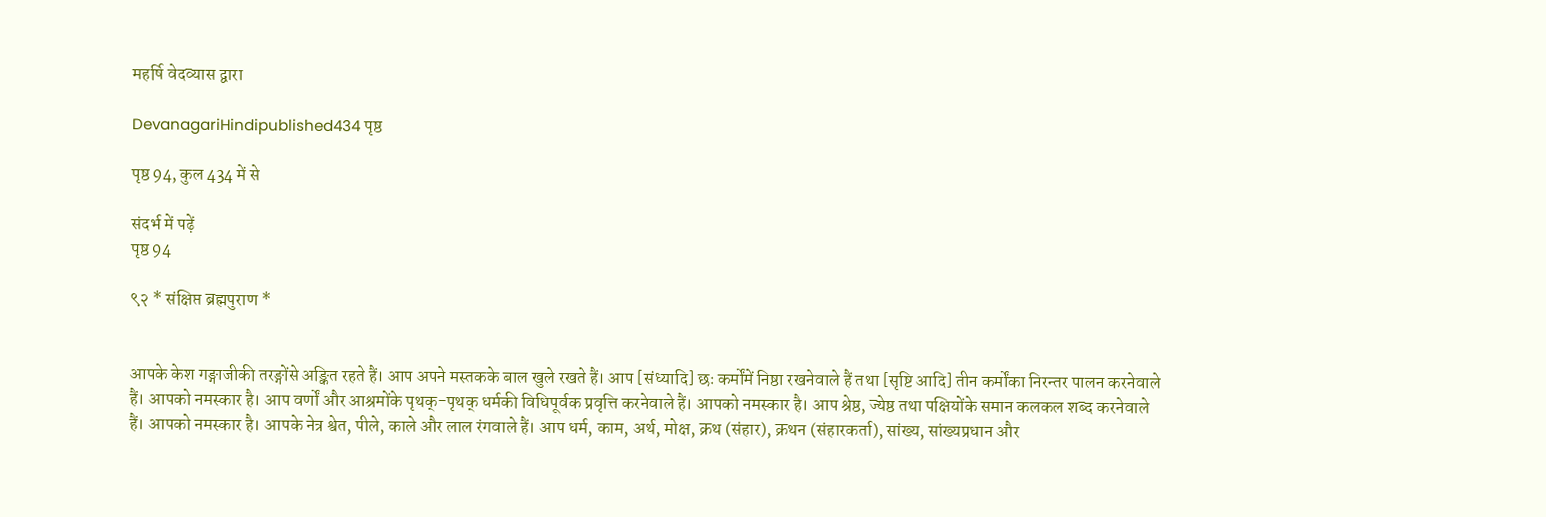महर्षि वेदव्यास द्वारा

DevanagariHindipublished434 पृष्ठ

पृष्ठ 94, कुल 434 में से

संदर्भ में पढ़ें
पृष्ठ 94

९२ * संक्षिप्त ब्रह्मपुराण *


आपके केश गङ्गाजीकी तरङ्गोंसे अङ्कित रहते हैं। आप अपने मस्तकके बाल खुले रखते हैं। आप [संध्यादि] छः कर्मोंमें निष्ठा रखनेवाले हैं तथा [सृष्टि आदि] तीन कर्मोंका निरन्तर पालन करनेवाले हैं। आपको नमस्कार है। आप वर्णों और आश्रमोंके पृथक्-पृथक् धर्मकी विधिपूर्वक प्रवृत्ति करनेवाले हैं। आपको नमस्कार है। आप श्रेष्ठ, ज्येष्ठ तथा पक्षियोंके समान कलकल शब्द करनेवाले हैं। आपको नमस्कार है। आपके नेत्र श्वेत, पीले, काले और लाल रंगवाले हैं। आप धर्म, काम, अर्थ, मोक्ष, क्रथ (संहार), क्रथन (संहारकर्ता), सांख्य, सांख्यप्रधान और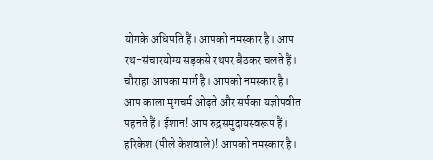योगके अधिपति हैं। आपको नमस्कार है। आप रथ-संचारयोग्य सड़कसे रथपर बैठकर चलते हैं। चौराहा आपका मार्ग है। आपको नमस्कार है। आप काला मृगचर्म ओढ़ते और सर्पका यज्ञोपवीत पहनते हैं। ईशान! आप रुद्रसमुदायस्वरूप हैं। हरिकेश (पीले केशवाले)! आपको नमस्कार है।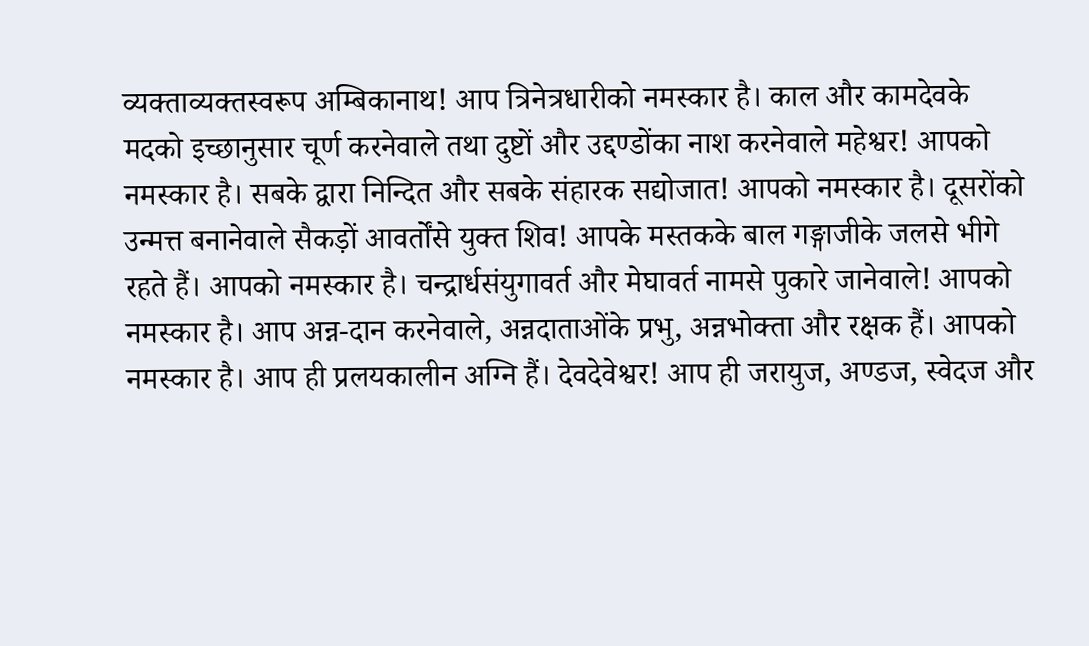व्यक्ताव्यक्तस्वरूप अम्बिकानाथ! आप त्रिनेत्रधारीको नमस्कार है। काल और कामदेवके मदको इच्छानुसार चूर्ण करनेवाले तथा दुष्टों और उद्दण्डोंका नाश करनेवाले महेश्वर! आपको नमस्कार है। सबके द्वारा निन्दित और सबके संहारक सद्योजात! आपको नमस्कार है। दूसरोंको उन्मत्त बनानेवाले सैकड़ों आवर्तोंसे युक्त शिव! आपके मस्तकके बाल गङ्गाजीके जलसे भीगे रहते हैं। आपको नमस्कार है। चन्द्रार्धसंयुगावर्त और मेघावर्त नामसे पुकारे जानेवाले! आपको नमस्कार है। आप अन्न-दान करनेवाले, अन्नदाताओंके प्रभु, अन्नभोक्ता और रक्षक हैं। आपको नमस्कार है। आप ही प्रलयकालीन अग्नि हैं। देवदेवेश्वर! आप ही जरायुज, अण्डज, स्वेदज और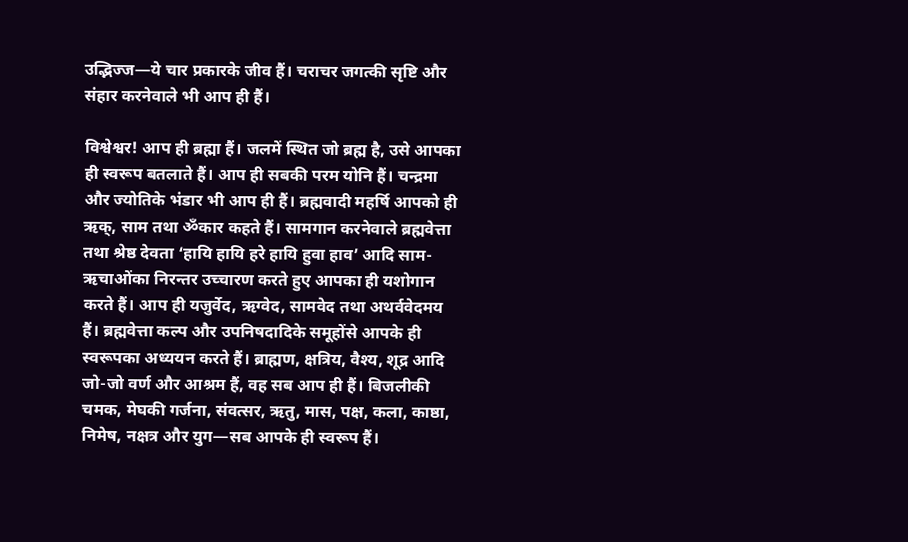उद्भिज्ज—ये चार प्रकारके जीव हैं। चराचर जगत्की सृष्टि और संहार करनेवाले भी आप ही हैं।

विश्वेश्वर! आप ही ब्रह्मा हैं। जलमें स्थित जो ब्रह्म है, उसे आपका ही स्वरूप बतलाते हैं। आप ही सबकी परम योनि हैं। चन्द्रमा और ज्योतिके भंडार भी आप ही हैं। ब्रह्मवादी महर्षि आपको ही ऋक्, साम तथा ॐकार कहते हैं। सामगान करनेवाले ब्रह्मवेत्ता तथा श्रेष्ठ देवता ‘हायि हायि हरे हायि हुवा हाव’ आदि साम-ऋचाओंका निरन्तर उच्चारण करते हुए आपका ही यशोगान करते हैं। आप ही यजुर्वेद, ऋग्वेद, सामवेद तथा अथर्ववेदमय हैं। ब्रह्मवेत्ता कल्प और उपनिषदादिके समूहोंसे आपके ही स्वरूपका अध्ययन करते हैं। ब्राह्मण, क्षत्रिय, वैश्य, शूद्र आदि जो-जो वर्ण और आश्रम हैं, वह सब आप ही हैं। बिजलीकी चमक, मेघकी गर्जना, संवत्सर, ऋतु, मास, पक्ष, कला, काष्ठा, निमेष, नक्षत्र और युग—सब आपके ही स्वरूप हैं।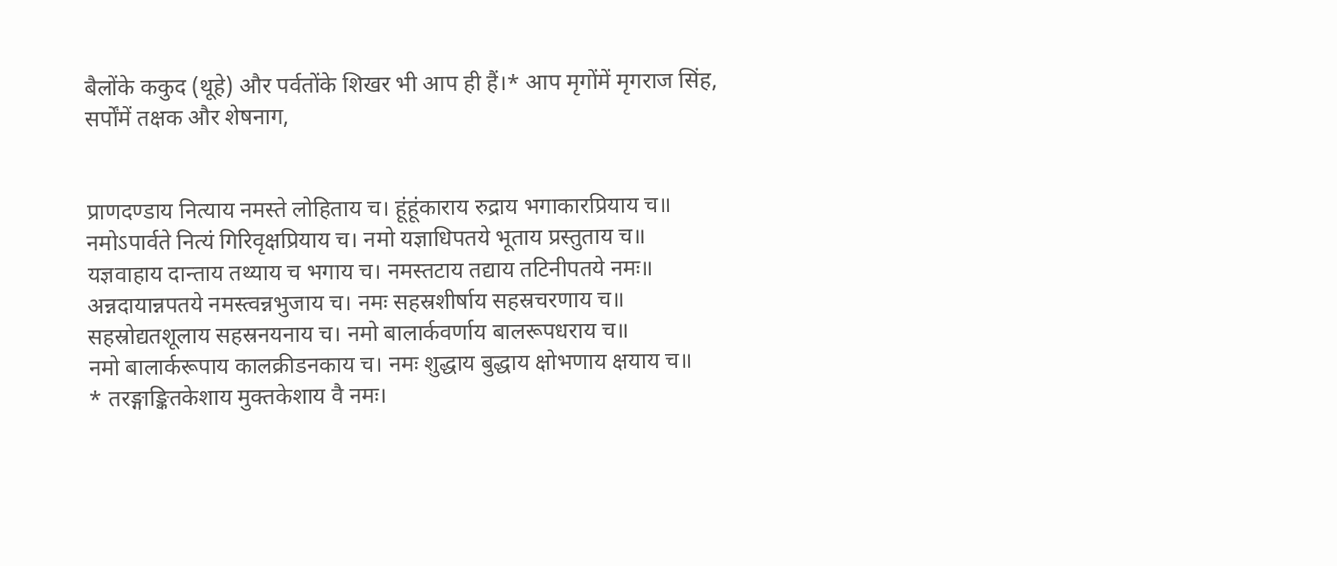बैलोंके ककुद (थूहे) और पर्वतोंके शिखर भी आप ही हैं।* आप मृगोंमें मृगराज सिंह, सर्पोंमें तक्षक और शेषनाग,


प्राणदण्डाय नित्याय नमस्ते लोहिताय च। हूंहूंकाराय रुद्राय भगाकारप्रियाय च॥
नमोऽपार्वते नित्यं गिरिवृक्षप्रियाय च। नमो यज्ञाधिपतये भूताय प्रस्तुताय च॥
यज्ञवाहाय दान्ताय तथ्याय च भगाय च। नमस्तटाय तद्याय तटिनीपतये नमः॥
अन्नदायान्नपतये नमस्त्वन्नभुजाय च। नमः सहस्रशीर्षाय सहस्रचरणाय च॥
सहस्रोद्यतशूलाय सहस्रनयनाय च। नमो बालार्कवर्णाय बालरूपधराय च॥
नमो बालार्करूपाय कालक्रीडनकाय च। नमः शुद्धाय बुद्धाय क्षोभणाय क्षयाय च॥
* तरङ्गाङ्कितकेशाय मुक्तकेशाय वै नमः।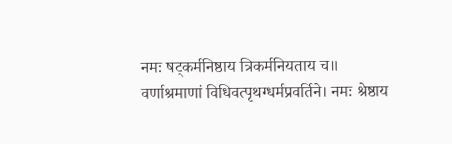नमः षट्कर्मनिष्ठाय त्रिकर्मनियताय च॥
वर्णाश्रमाणां विधिवत्पृथग्धर्मप्रवर्तिने। नमः श्रेष्ठाय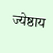ज्येष्ठाय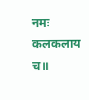नमः कलकलाय च॥